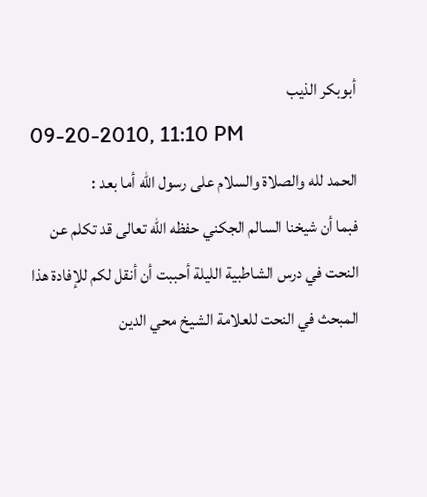أبوبكر الذيب
09-20-2010, 11:10 PM
الحمد لله والصلاة والسلام على رسول الله أما بعد :
فبما أن شيخنا السالم الجكني حفظه الله تعالى قد تكلم عن النحت في درس الشاطبية الليلة أحببت أن أنقل لكم للإفادة هذا المبحث في النحت للعلامة الشيخ محي الدين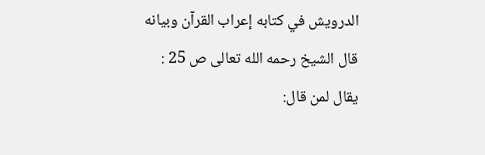الدرويش في كتابه إعراب القرآن وبيانه
قال الشيخ رحمه الله تعالى ص 25 :
يقال لمن قال: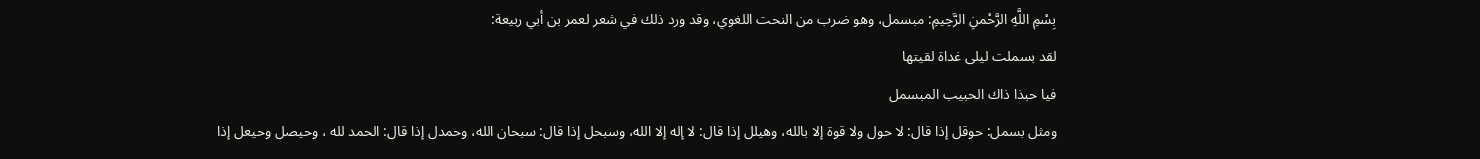بِسْمِ اللَّهِ الرَّحْمنِ الرَّحِيمِ: مبسمل، وهو ضرب من النحت اللغوي، وقد ورد ذلك في شعر لعمر بن أبي ربيعة:
لقد بسملت ليلى غداة لقيتها
فيا حبذا ذاك الحبيب المبسمل
ومثل بسمل: حوقل إذا قال: لا حول ولا قوة إلا بالله، وهيلل إذا قال: لا إله إلا الله، وسبحل إذا قال: سبحان الله، وحمدل إذا قال: الحمد لله ، وحيصل وحيعل إذا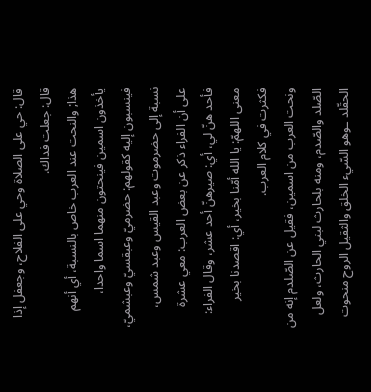قال: حي على الصلاة وحي على الفلاح، وجعفل إذا قال: جعلت فداك.
هذا; والنحت عند العرب خاص بالنسبة، أي أنهم يأخذون اسمين فينحتون منهما اسما واحدا، فينسبون إليه كقولهم: حضرميّ وعبقسيّ وعبشميّ، نسبة إلى حضرموت وعبد القيس وعبد شمس، على أن الفراء ذكر عن بعض العرب: معي عشرة فأحد هنّ لي، أي: صيرهنّ أحد عشر، وقال الفراء: معنى اللهمّ: يا الله أمّنا بخير، أي: اقصدنا بخير فكثرت في كلام العرب.
ونحت العرب من اسمين، فقيل عن الصّلدم إنه من الصّلد والصّدم، ومنه بلحارث لبني الحارث، ولعل الحقّلد ـوهو السّيء الخلق والثقيل الروح منحوت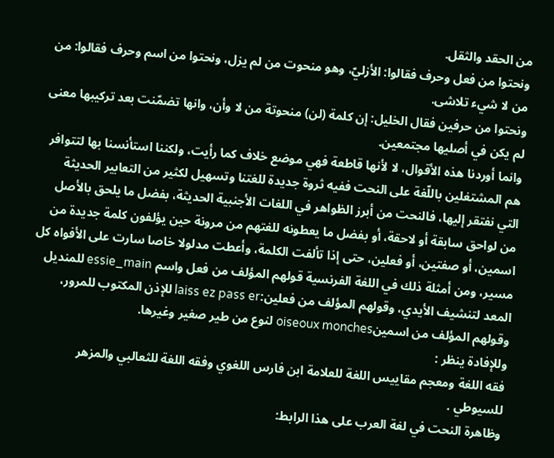من الحقد والثقل.
ونحتوا من فعل وحرف فقالوا: الأزليّ، وهو منحوت من لم يزل، ونحتوا من اسم وحرف فقالوا: من من لا شيء تلاشى.
ونحتوا من حرفين فقال الخليل: إن كلمة (لن) منحوتة من لا وأن، وانها تضمّنت بعد تركيبها معنى لم يكن في أصليها مجتمعين.
وانما أوردنا هذه الأقوال، لا لأنها قاطعة فهي موضع خلاف كما رأيت، ولكننا استأنسنا بها لتتوافر هم المشتغلين باللّغة على النحت ففيه ثروة جديدة للغتنا وتسهيل لكثير من التعابير الحديثة التي نفتقر إليها، فالنحت من أبرز الظواهر في اللغات الأجنبية الحديثة، بفضل ما يلحق بالأصل من لواحق سابقة أو لاحقة، أو بفضل ما يعطونه للغتهم من مرونة حين يؤلفون كلمة جديدة من اسمين، أو صفتين، أو فعلين، حتى إذا تألفت الكلمة، وأعطت مدلولا خاصا سارت على الأفواه كل مسير، ومن أمثلة ذلك في اللغة الفرنسية قولهم المؤلف من فعل واسم essie_main للمنديل المعد لتنشيف الأيدي، وقولهم المؤلف من فعلين:laiss ez pass er للإذن المكتوب للمرور، وقولهم المؤلف من اسمينoiseoux monches لنوع من طير صغير وغيرها.
وللإفادة ينظر :
فقه اللغة ومعجم مقاييس اللغة للعلامة ابن فارس اللغوي وفقه اللغة للثعالبي والمزهر للسيوطي .
وظاهرة النحت في لغة العرب على هذا الرابط: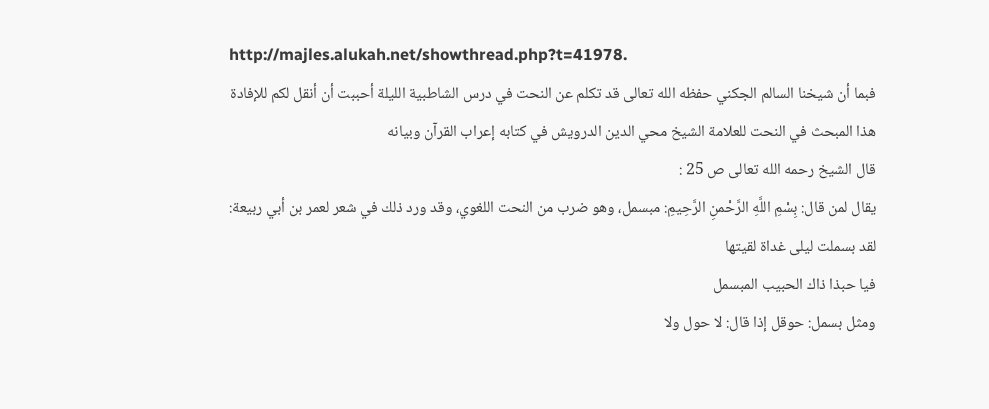http://majles.alukah.net/showthread.php?t=41978.
فبما أن شيخنا السالم الجكني حفظه الله تعالى قد تكلم عن النحت في درس الشاطبية الليلة أحببت أن أنقل لكم للإفادة هذا المبحث في النحت للعلامة الشيخ محي الدين الدرويش في كتابه إعراب القرآن وبيانه
قال الشيخ رحمه الله تعالى ص 25 :
يقال لمن قال: بِسْمِ اللَّهِ الرَّحْمنِ الرَّحِيمِ: مبسمل، وهو ضرب من النحت اللغوي، وقد ورد ذلك في شعر لعمر بن أبي ربيعة:
لقد بسملت ليلى غداة لقيتها
فيا حبذا ذاك الحبيب المبسمل
ومثل بسمل: حوقل إذا قال: لا حول ولا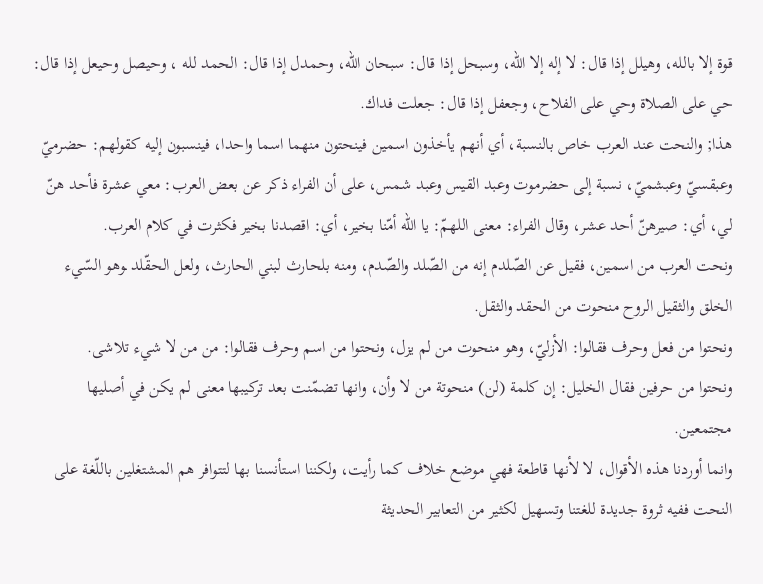قوة إلا بالله، وهيلل إذا قال: لا إله إلا الله، وسبحل إذا قال: سبحان الله، وحمدل إذا قال: الحمد لله ، وحيصل وحيعل إذا قال: حي على الصلاة وحي على الفلاح، وجعفل إذا قال: جعلت فداك.
هذا; والنحت عند العرب خاص بالنسبة، أي أنهم يأخذون اسمين فينحتون منهما اسما واحدا، فينسبون إليه كقولهم: حضرميّ وعبقسيّ وعبشميّ، نسبة إلى حضرموت وعبد القيس وعبد شمس، على أن الفراء ذكر عن بعض العرب: معي عشرة فأحد هنّ لي، أي: صيرهنّ أحد عشر، وقال الفراء: معنى اللهمّ: يا الله أمّنا بخير، أي: اقصدنا بخير فكثرت في كلام العرب.
ونحت العرب من اسمين، فقيل عن الصّلدم إنه من الصّلد والصّدم، ومنه بلحارث لبني الحارث، ولعل الحقّلد ـوهو السّيء الخلق والثقيل الروح منحوت من الحقد والثقل.
ونحتوا من فعل وحرف فقالوا: الأزليّ، وهو منحوت من لم يزل، ونحتوا من اسم وحرف فقالوا: من من لا شيء تلاشى.
ونحتوا من حرفين فقال الخليل: إن كلمة (لن) منحوتة من لا وأن، وانها تضمّنت بعد تركيبها معنى لم يكن في أصليها مجتمعين.
وانما أوردنا هذه الأقوال، لا لأنها قاطعة فهي موضع خلاف كما رأيت، ولكننا استأنسنا بها لتتوافر هم المشتغلين باللّغة على النحت ففيه ثروة جديدة للغتنا وتسهيل لكثير من التعابير الحديثة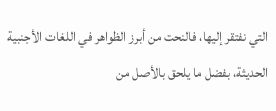التي نفتقر إليها، فالنحت من أبرز الظواهر في اللغات الأجنبية الحديثة، بفضل ما يلحق بالأصل من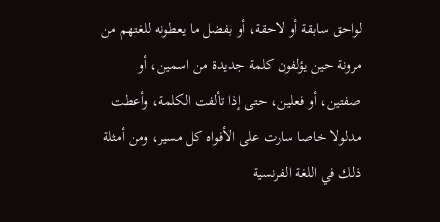لواحق سابقة أو لاحقة، أو بفضل ما يعطونه للغتهم من مرونة حين يؤلفون كلمة جديدة من اسمين، أو صفتين، أو فعلين، حتى إذا تألفت الكلمة، وأعطت مدلولا خاصا سارت على الأفواه كل مسير، ومن أمثلة ذلك في اللغة الفرنسية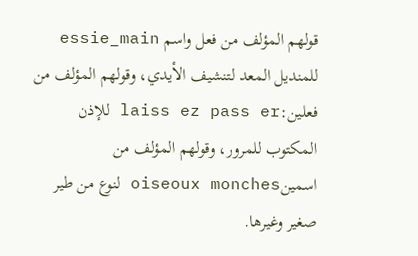قولهم المؤلف من فعل واسم essie_main للمنديل المعد لتنشيف الأيدي، وقولهم المؤلف من فعلين:laiss ez pass er للإذن المكتوب للمرور، وقولهم المؤلف من اسمينoiseoux monches لنوع من طير صغير وغيرها.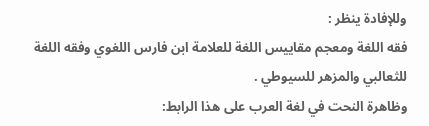وللإفادة ينظر :
فقه اللغة ومعجم مقاييس اللغة للعلامة ابن فارس اللغوي وفقه اللغة للثعالبي والمزهر للسيوطي .
وظاهرة النحت في لغة العرب على هذا الرابط: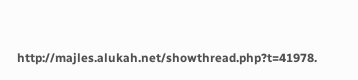http://majles.alukah.net/showthread.php?t=41978.